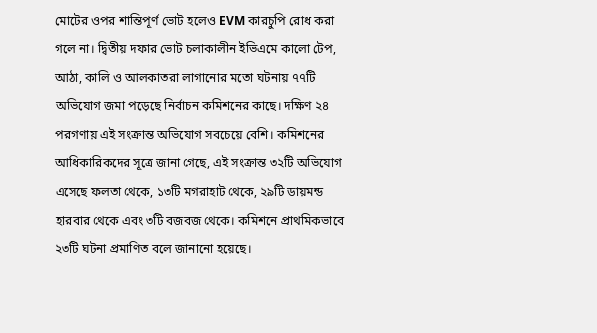মোটের ওপর শান্তিপূর্ণ ভোট হলেও EVM কারচুপি রোধ করা গলে না। দ্বিতীয় দফার ভোট চলাকালীন ইভিএমে কালো টেপ, আঠা, কালি ও আলকাতরা লাগানোর মতো ঘটনায় ৭৭টি অভিযোগ জমা পড়েছে নির্বাচন কমিশনের কাছে। দক্ষিণ ২৪ পরগণায় এই সংক্রান্ত অভিযোগ সবচেয়ে বেশি। কমিশনের আধিকারিকদের সূত্রে জানা গেছে, এই সংক্রান্ত ৩২টি অভিযোগ এসেছে ফলতা থেকে, ১৩টি মগরাহাট থেকে, ২৯টি ডায়মন্ড হারবার থেকে এবং ৩টি বজবজ থেকে। কমিশনে প্রাথমিকভাবে ২৩টি ঘটনা প্রমাণিত বলে জানানো হয়েছে।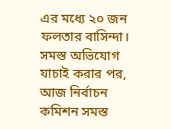এর মধ্যে ২০ জন ফলতার বাসিন্দা। সমস্ত অভিযোগ যাচাই করার পর, আজ নির্বাচন কমিশন সমস্ত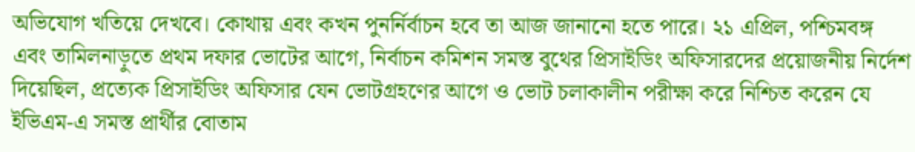অভিযোগ খতিয়ে দেখবে। কোথায় এবং কখন পুনর্নির্বাচন হবে তা আজ জানানো হতে পারে। ২১ এপ্রিল, পশ্চিমবঙ্গ এবং তামিলনাড়ুতে প্রথম দফার ভোটের আগে, নির্বাচন কমিশন সমস্ত বুথের প্রিসাইডিং অফিসারদের প্রয়োজনীয় নির্দেশ দিয়েছিল, প্রত্যেক প্রিসাইডিং অফিসার যেন ভোটগ্রহণের আগে ও ভোট চলাকালীন পরীক্ষা করে নিশ্চিত করেন যে ইভিএম-এ সমস্ত প্রার্থীর বোতাম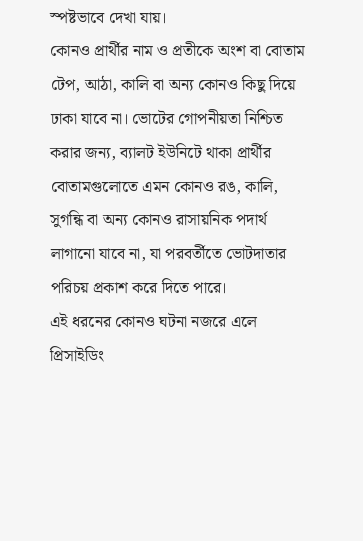স্পষ্টভাবে দেখা যায়।
কোনও প্রার্থীর নাম ও প্রতীকে অংশ বা বোতাম টেপ, আঠা, কালি বা অন্য কোনও কিছু দিয়ে ঢাকা যাবে না। ভোটের গোপনীয়তা নিশ্চিত করার জন্য, ব্যালট ইউনিটে থাকা প্রার্থীর বোতামগুলোতে এমন কোনও রঙ, কালি, সুগন্ধি বা অন্য কোনও রাসায়নিক পদার্থ লাগানো যাবে না, যা পরবর্তীতে ভোটদাতার পরিচয় প্রকাশ করে দিতে পারে।
এই ধরনের কোনও ঘটনা নজরে এলে প্রিসাইডিং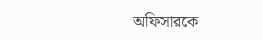অফিসারকে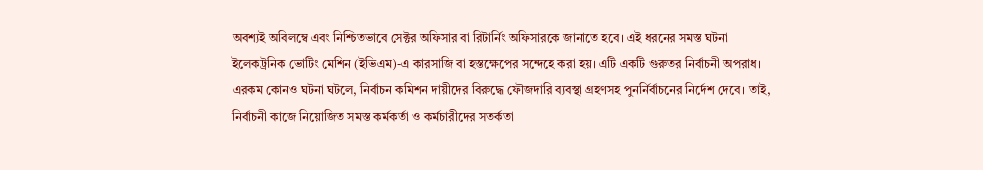অবশ্যই অবিলম্বে এবং নিশ্চিতভাবে সেক্টর অফিসার বা রিটার্নিং অফিসারকে জানাতে হবে। এই ধরনের সমস্ত ঘটনা ইলেকট্রনিক ভোটিং মেশিন (ইভিএম)-এ কারসাজি বা হস্তক্ষেপের সন্দেহে করা হয়। এটি একটি গুরুতর নির্বাচনী অপরাধ।
এরকম কোনও ঘটনা ঘটলে, নির্বাচন কমিশন দায়ীদের বিরুদ্ধে ফৌজদারি ব্যবস্থা গ্রহণসহ পুনর্নির্বাচনের নির্দেশ দেবে। তাই, নির্বাচনী কাজে নিয়োজিত সমস্ত কর্মকর্তা ও কর্মচারীদের সতর্কতা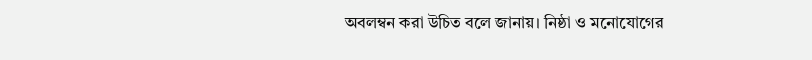অবলম্বন করা উচিত বলে জানায়। নিষ্ঠা ও মনোযোগের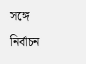সঙ্গে নির্বাচন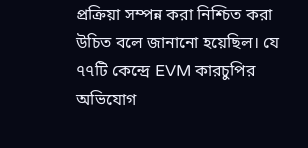প্রক্রিয়া সম্পন্ন করা নিশ্চিত করা উচিত বলে জানানো হয়েছিল। যে ৭৭টি কেন্দ্রে EVM কারচুপির অভিযোগ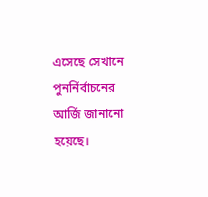এসেছে সেখানে পুনর্নির্বাচনের আর্জি জানানো হয়েছে।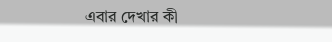এবার দেখার কী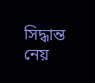সিদ্ধান্ত নেয়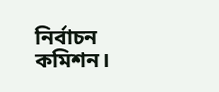নির্বাচন কমিশন।